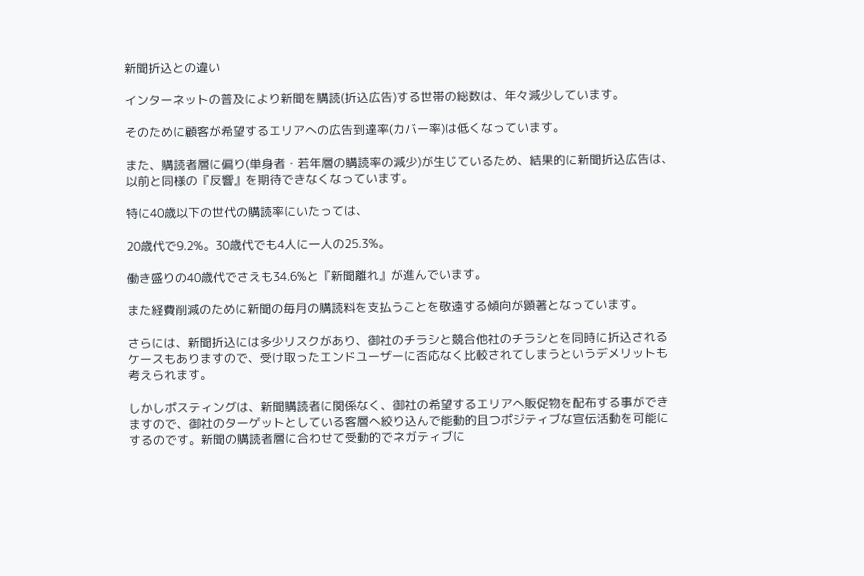新聞折込との違い

インターネットの普及により新聞を購読(折込広告)する世帯の総数は、年々減少しています。

そのために顧客が希望するエリアへの広告到達率(カバー率)は低くなっています。

また、購読者層に偏り(単身者・若年層の購読率の減少)が生じているため、結果的に新聞折込広告は、以前と同様の『反響』を期待できなくなっています。

特に40歳以下の世代の購読率にいたっては、

20歳代で9.2%。30歳代でも4人に一人の25.3%。

働き盛りの40歳代でさえも34.6%と『新聞離れ』が進んでいます。

また経費削減のために新聞の毎月の購読料を支払うことを敬遠する傾向が顕著となっています。

さらには、新聞折込には多少リスクがあり、御社のチラシと競合他社のチラシとを同時に折込されるケースもありますので、受け取ったエンドユーザーに否応なく比較されてしまうというデメリットも考えられます。

しかしポスティングは、新聞購読者に関係なく、御社の希望するエリアへ販促物を配布する事ができますので、御社のターゲットとしている客層へ絞り込んで能動的且つポジティブな宣伝活動を可能にするのです。新聞の購読者層に合わせて受動的でネガティブに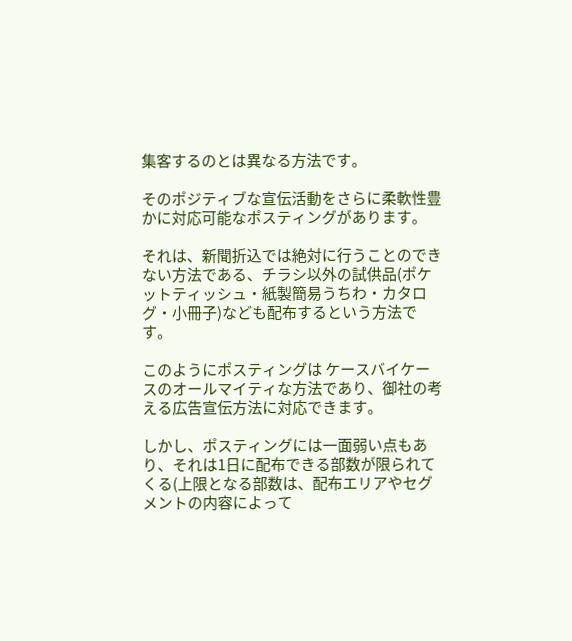集客するのとは異なる方法です。

そのポジティブな宣伝活動をさらに柔軟性豊かに対応可能なポスティングがあります。

それは、新聞折込では絶対に行うことのできない方法である、チラシ以外の試供品(ポケットティッシュ・紙製簡易うちわ・カタログ・小冊子)なども配布するという方法です。

このようにポスティングは ケースバイケースのオールマイティな方法であり、御社の考える広告宣伝方法に対応できます。

しかし、ポスティングには一面弱い点もあり、それは1日に配布できる部数が限られてくる(上限となる部数は、配布エリアやセグメントの内容によって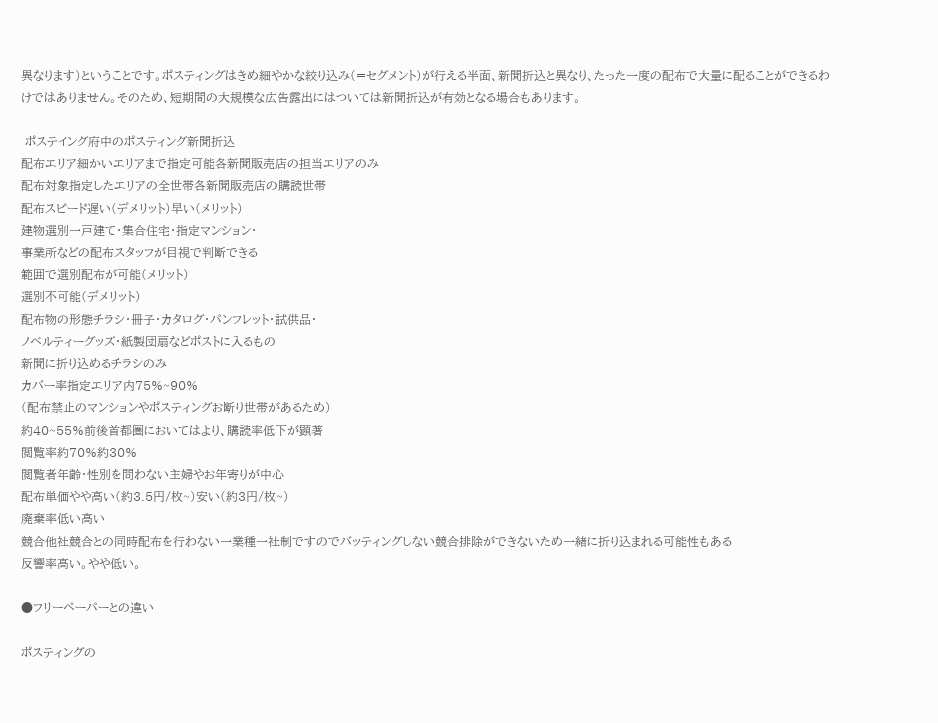異なります)ということです。ポスティングはきめ細やかな絞り込み(=セグメント)が行える半面、新聞折込と異なり、たった一度の配布で大量に配ることができるわけではありません。そのため、短期間の大規模な広告露出にはついては新聞折込が有効となる場合もあります。

 ポステイング府中のポスティング新聞折込
配布エリア細かいエリアまで指定可能各新聞販売店の担当エリアのみ
配布対象指定したエリアの全世帯各新聞販売店の購読世帯
配布スピード遅い(デメリット)早い(メリット)
建物選別一戸建て・集合住宅・指定マンション・
事業所などの配布スタッフが目視で判断できる
範囲で選別配布が可能(メリット)
選別不可能(デメリット)
配布物の形態チラシ・冊子・カタログ・パンフレット・試供品・
ノベルティーグッズ・紙製団扇などポストに入るもの
新聞に折り込めるチラシのみ
カバー率指定エリア内75%~90%
(配布禁止のマンションやポスティングお断り世帯があるため)
約40~55%前後首都圏においてはより、購読率低下が顕著
閲覧率約70%約30%
閲覧者年齢・性別を問わない主婦やお年寄りが中心
配布単価やや高い(約3.5円/枚~)安い(約3円/枚~)
廃棄率低い高い
競合他社競合との同時配布を行わない一業種一社制ですのでバッティングしない競合排除ができないため一緒に折り込まれる可能性もある
反響率高い。やや低い。

●フリーペーパーとの違い

ポスティングの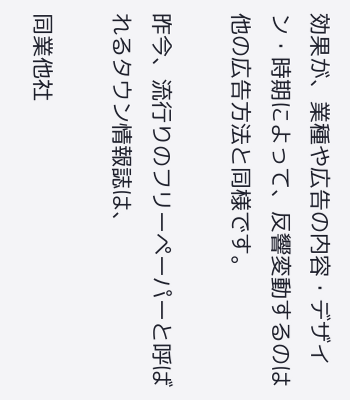効果が、業種や広告の内容・デザイン・時期によって、反響変動するのは他の広告方法と同様です。

昨今、流行りのフリーペーパーと呼ばれるタウン情報誌は、

同業他社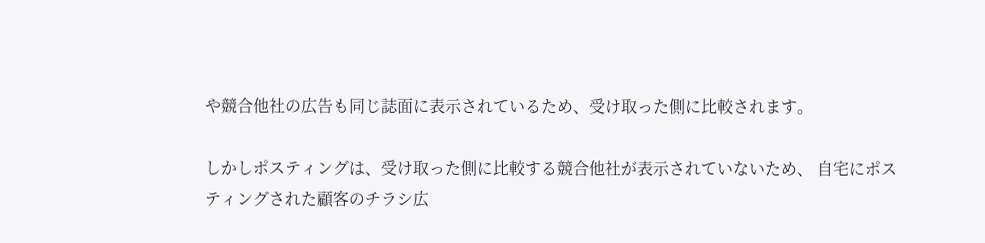や競合他社の広告も同じ誌面に表示されているため、受け取った側に比較されます。

しかしポスティングは、受け取った側に比較する競合他社が表示されていないため、 自宅にポスティングされた顧客のチラシ広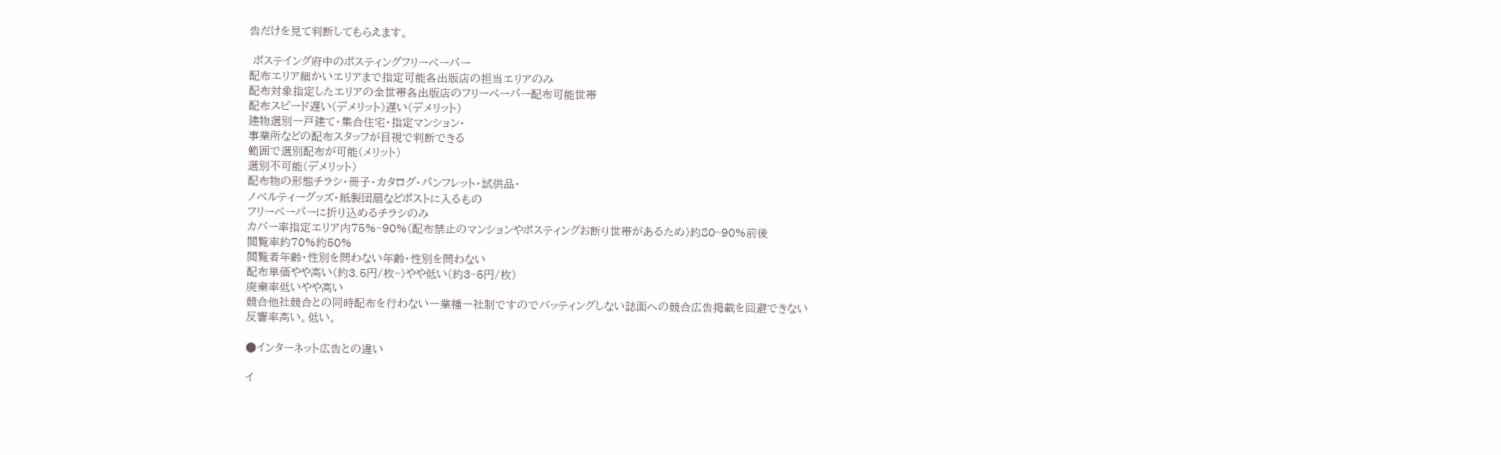告だけを見て判断してもらえます。

 ポステイング府中のポスティングフリーペーパー
配布エリア細かいエリアまで指定可能各出版店の担当エリアのみ
配布対象指定したエリアの全世帯各出版店のフリーペーパー配布可能世帯
配布スピード遅い(デメリット)遅い(デメリット)
建物選別一戸建て・集合住宅・指定マンション・
事業所などの配布スタッフが目視で判断できる
範囲で選別配布が可能(メリット)
選別不可能(デメリット)
配布物の形態チラシ・冊子・カタログ・パンフレット・試供品・
ノベルティーグッズ・紙製団扇などポストに入るもの
フリーペーパーに折り込めるチラシのみ
カバー率指定エリア内75%~90%(配布禁止のマンションやポスティングお断り世帯があるため)約80~90%前後
閲覧率約70%約50%
閲覧者年齢・性別を問わない年齢・性別を問わない
配布単価やや高い(約3.5円/枚~)やや低い(約3~5円/枚)
廃棄率低いやや高い
競合他社競合との同時配布を行わない一業種一社制ですのでバッティングしない誌面への競合広告掲載を回避できない
反響率高い。低い。

●インターネット広告との違い

イ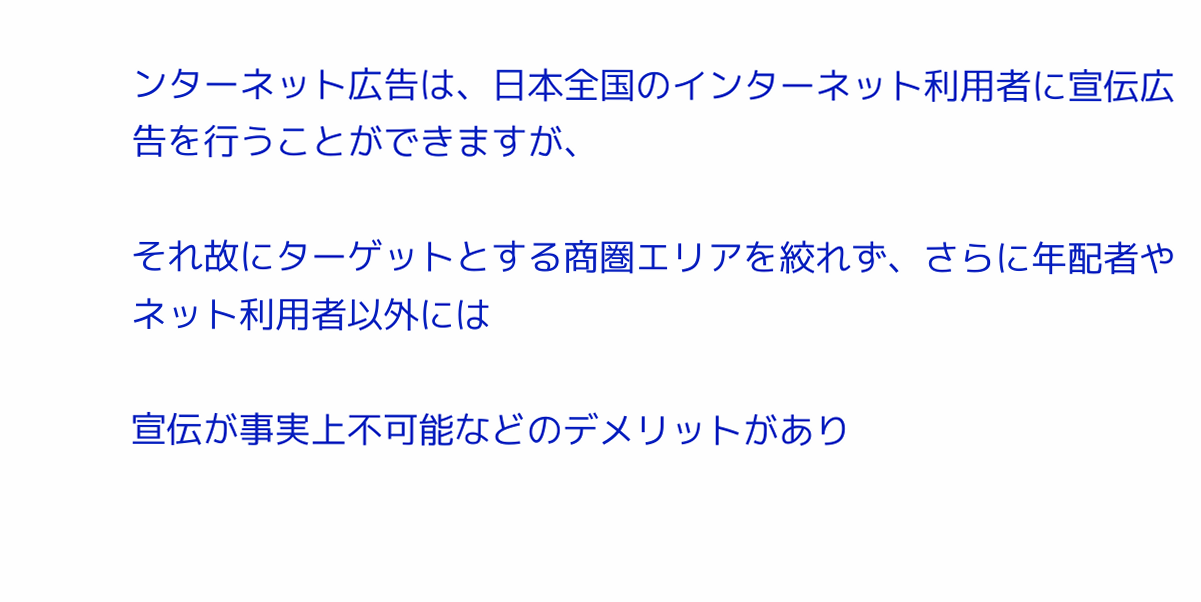ンターネット広告は、日本全国のインターネット利用者に宣伝広告を行うことができますが、

それ故にターゲットとする商圏エリアを絞れず、さらに年配者やネット利用者以外には

宣伝が事実上不可能などのデメリットがあり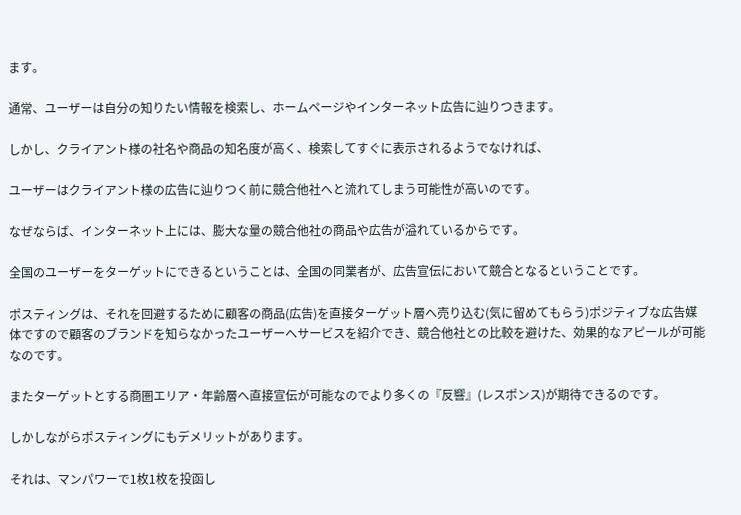ます。

通常、ユーザーは自分の知りたい情報を検索し、ホームページやインターネット広告に辿りつきます。

しかし、クライアント様の社名や商品の知名度が高く、検索してすぐに表示されるようでなければ、

ユーザーはクライアント様の広告に辿りつく前に競合他社へと流れてしまう可能性が高いのです。

なぜならば、インターネット上には、膨大な量の競合他社の商品や広告が溢れているからです。

全国のユーザーをターゲットにできるということは、全国の同業者が、広告宣伝において競合となるということです。

ポスティングは、それを回避するために顧客の商品(広告)を直接ターゲット層へ売り込む(気に留めてもらう)ポジティブな広告媒体ですので顧客のブランドを知らなかったユーザーへサービスを紹介でき、競合他社との比較を避けた、効果的なアピールが可能なのです。

またターゲットとする商圏エリア・年齢層へ直接宣伝が可能なのでより多くの『反響』(レスポンス)が期待できるのです。

しかしながらポスティングにもデメリットがあります。

それは、マンパワーで1枚1枚を投函し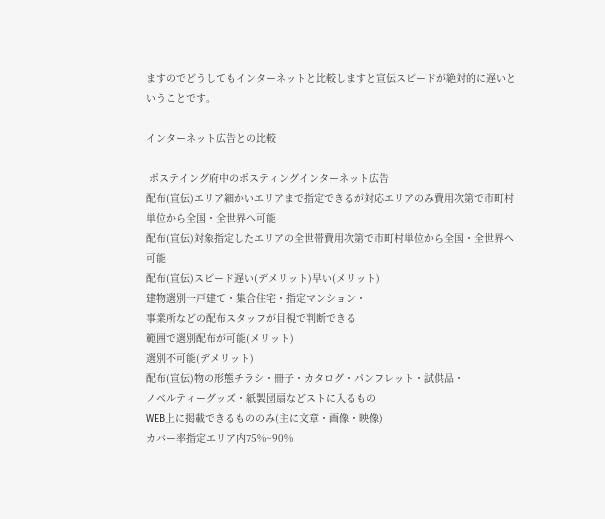ますのでどうしてもインターネットと比較しますと宣伝スピードが絶対的に遅いということです。

インターネット広告との比較

 ポステイング府中のポスティングインターネット広告
配布(宣伝)エリア細かいエリアまで指定できるが対応エリアのみ費用次第で市町村単位から全国・全世界へ可能
配布(宣伝)対象指定したエリアの全世帯費用次第で市町村単位から全国・全世界へ可能
配布(宣伝)スピード遅い(デメリット)早い(メリット)
建物選別一戸建て・集合住宅・指定マンション・
事業所などの配布スタッフが目視で判断できる
範囲で選別配布が可能(メリット)
選別不可能(デメリット)
配布(宣伝)物の形態チラシ・冊子・カタログ・パンフレット・試供品・
ノベルティーグッズ・紙製団扇などストに入るもの
WEB上に掲載できるもののみ(主に文章・画像・映像)
カバー率指定エリア内75%~90%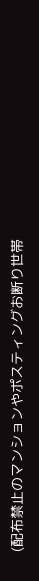(配布禁止のマンションやポスティングお断り世帯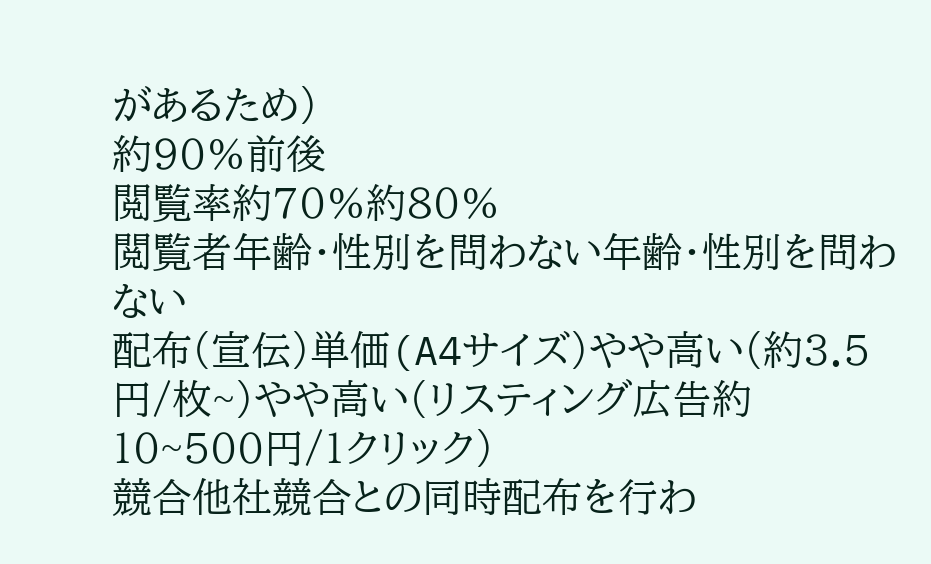があるため)
約90%前後
閲覧率約70%約80%
閲覧者年齢・性別を問わない年齢・性別を問わない
配布(宣伝)単価(A4サイズ)やや高い(約3.5円/枚~)やや高い(リスティング広告約10~500円/1クリック)
競合他社競合との同時配布を行わ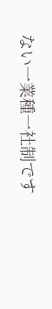ない一業種一社制です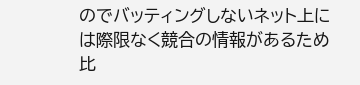のでバッティングしないネット上には際限なく競合の情報があるため比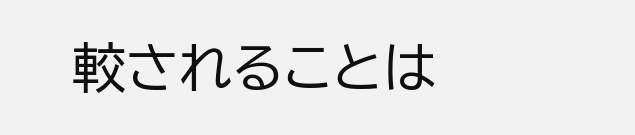較されることは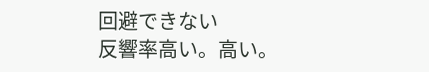回避できない
反響率高い。高い。